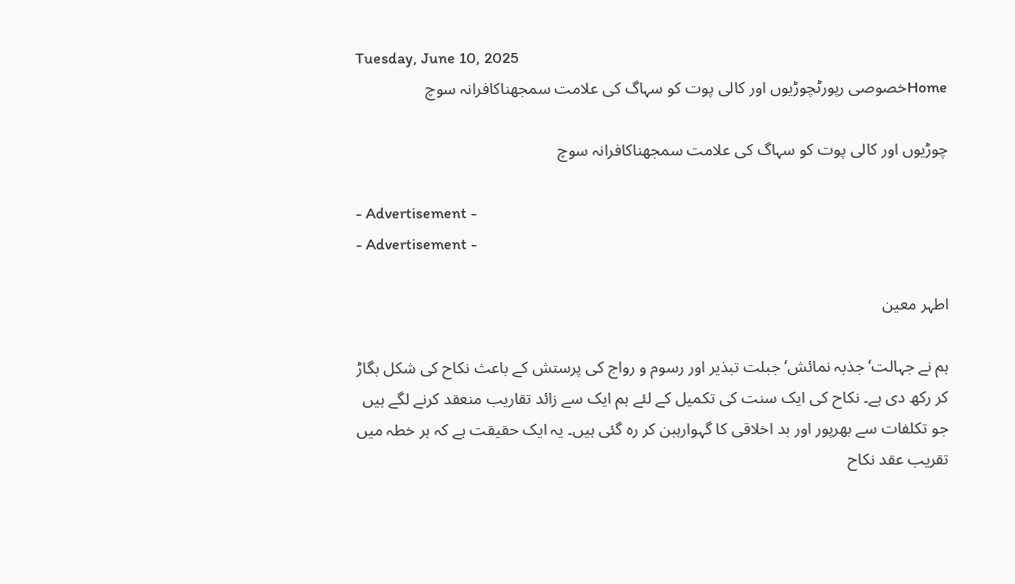Tuesday, June 10, 2025
Homeخصوصی رپورٹچوڑیوں اور کالی پوت کو سہاگ کی علامت سمجھناکافرانہ سوچ

چوڑیوں اور کالی پوت کو سہاگ کی علامت سمجھناکافرانہ سوچ

- Advertisement -
- Advertisement -

اطہر معین

ہم نے جہالت‘ جذبہ نمائش‘ جبلت تبذیر اور رسوم و رواج کی پرستش کے باعث نکاح کی شکل بگاڑ کر رکھ دی ہے۔ نکاح کی ایک سنت کی تکمیل کے لئے ہم ایک سے زائد تقاریب منعقد کرنے لگے ہیں جو تکلفات سے بھرپور اور بد اخلاقی کا گہوارہبن کر رہ گئی ہیں۔ یہ ایک حقیقت ہے کہ ہر خطہ میں تقریب عقد نکاح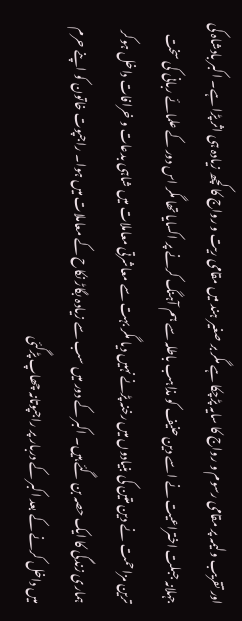اور تقریب ولیمہ پر مقامی رسوم و رواج کا سایہ پڑچکا ہے مگر بر صغیر ہند میں مقامی ریت و رواج کا کچھ زیادہ ہی اثر پڑا ہے۔ اکبر بادشاہ کی جہلانہ جبلت اختراعیت نے اسے دین حنیف کو مذاہب باطلہ سے ہم آہنگ کرنے پر اکسایا تھا مگر اس دور کے علمائے ربانی کی سخت ترین مزاحمت نے دین متین کی بنیادوں میں رخنہ پڑنے نہیں دیا مگر بہت سے معاشرتی معاملات میں شاہی بدعات و خرافات داخل ہوکر ہماری زندگی کا ایک حصہ بن گئے ہیں۔ اکبر کے دور میں سب سے زیادہ بگاڑ نکاح کے معاملات میں ہوا۔ راجپوت خاتون کو اپنے حرم میں داخل کرنے کے بعد اکبر کے دربار پر راجپوتانہ چھاپ پڑگئی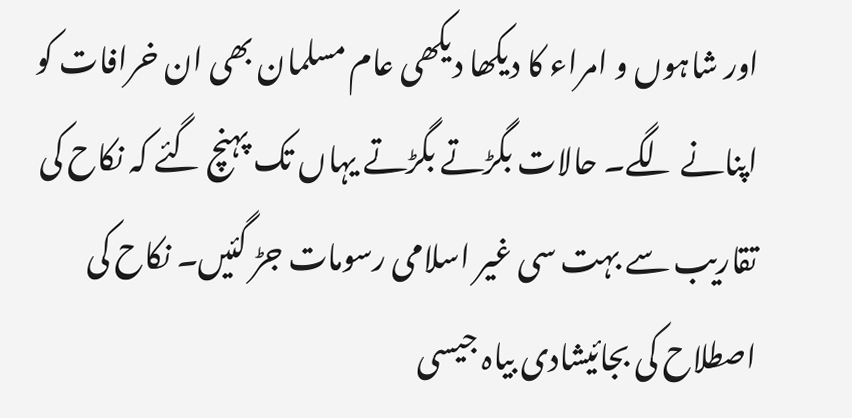اور شاہوں و امراء کا دیکھا دیکھی عام مسلمان بھی ان خرافات کو اپنانے لگے۔ حالات بگڑتے بگڑتے یہاں تک پہنچ گئے کہ نکاح کی تقاریب سے بہت سی غیر اسلامی رسومات جڑ گئیں۔ نکاح کی اصطلاح کی بجائیشادی بیاہ جیسی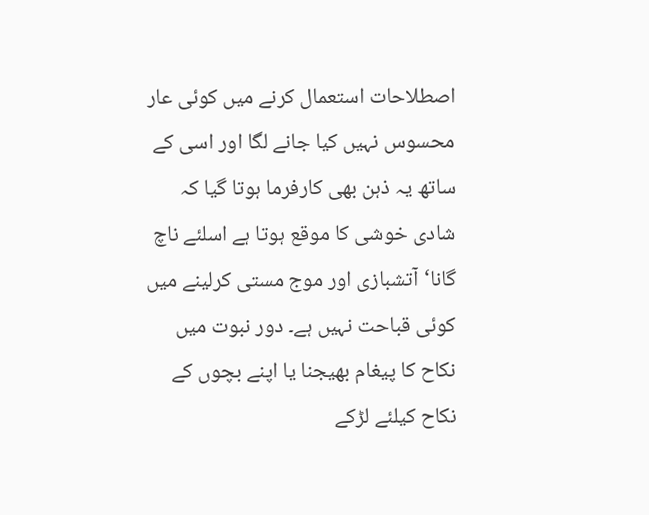اصطلاحات استعمال کرنے میں کوئی عار محسوس نہیں کیا جانے لگا اور اسی کے ساتھ یہ ذہن بھی کارفرما ہوتا گیا کہ شادی خوشی کا موقع ہوتا ہے اسلئے ناچ گانا‘آتشبازی اور موج مستی کرلینے میں کوئی قباحت نہیں ہے۔ دور نبوت میں نکاح کا پیغام بھیجنا یا اپنے بچوں کے نکاح کیلئے لڑکے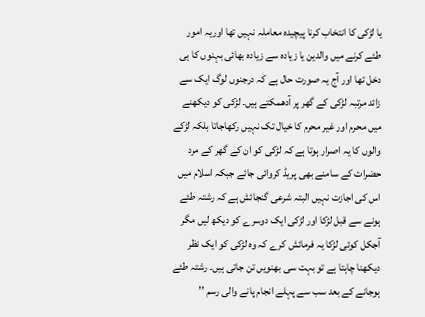یا لڑکی کا انتخاب کرنا پیچیدہ معاملہ نہیں تھا اوریہ امور طئے کرنے میں والدین یا زیادہ سے زیادہ بھائی بہنوں کا ہی دخل تھا اور آج یہ صورت حال ہے کہ درجنوں لوگ ایک سے زائد مرتبہ لڑکی کے گھر پر آدھمکتے ہیں۔ لڑکی کو دیکھنے میں محرم اور غیر محرم کا خیال تک نہیں رکھاجاتا بلکہ لڑکے والوں کا یہ اصرار ہوتا ہے کہ لڑکی کو ان کے گھر کے مرد حضرات کے سامنے بھی پریڈ کروائی جائے جبکہ اسلام میں اس کی اجازت نہیں البتہ شرعی گنجائش ہے کہ رشتہ طئے ہونے سے قبل لڑکا اور لڑکی ایک دوسرے کو دیکھ لیں مگر آجکل کوئی لڑکا یہ فرمائش کرے کہ وہ لڑکی کو ایک نظر دیکھنا چاہتا ہے تو بہت سی بھنویں تن جاتی ہیں۔ رشتہ طئے ہوجانے کے بعد سب سے پہلے انجام پانے والی رسم ’’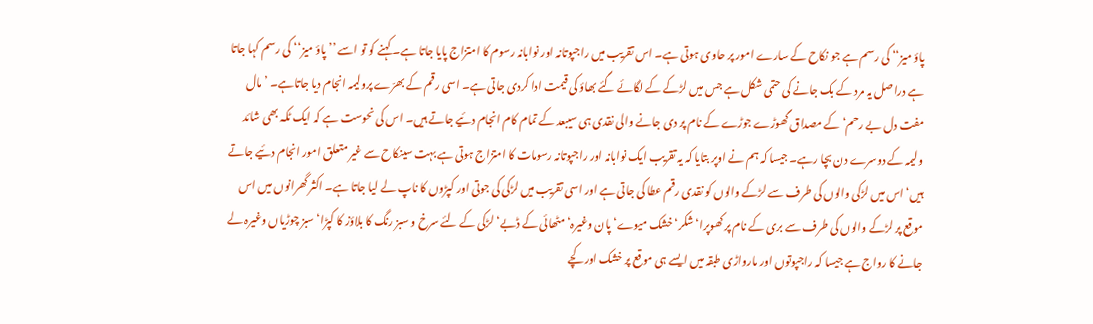پاؤ میز‘‘ کی رسم ہے جو نکاح کے سارے امور پر حاوی ہوتی ہے۔ اس تقریب میں راجپوتانہ اور نوابانہ رسوم کا امتزاج پایا جاتا ہے۔ کہنے کو تو اسے ’’پاؤ میز‘‘ کی رسم کہا جاتا ہے دراصل یہ مرد کے بک جانے کی حتمی شکل ہے جس میں لڑکے کے لگائے گئے بھاؤ کی قیمت ادا کردی جاتی ہے۔ اسی رقم کے بھرّے پرولیمہ انجام دیا جاتاہے۔ ’مال مفت دل بے رحم‘ کے مصداق گھوڑے جوڑے کے نام پر دی جانے والی نقدی ہی سیبعد کے تمام کام انجام دئیے جاتے ہیں۔ اس کی نحوست ہے کہ ایک ٹکہ بھی شائد ولیمہ کے دوسرے دن بچا رہے۔ جیسا کہ ہم نے اوپر بتایا کہ یہ تقریب ایک نوابانہ اور راجپوتانہ رسومات کا امتزاج ہوتی ہے بہت سینکاح سے غیر متعلق امور انجام دئیے جاتے ہیں‘ اس میں لڑکی والوں کی طرف سے لڑکے والوں کو نقدی رقم عطا کی جاتی ہے اور اسی تقریب میں لڑکی کی جوتی اور کپڑوں کا ناپ لے لیا جاتا ہے۔ اکثر گھرانوں میں اس موقع پر لڑکے والوں کی طرف سے بری کے نام پر کھوپرا‘ شکر‘ خشک میوے‘ پان وغیرہ‘مٹھائی کے ڈبے‘ لڑکی کے لئے سرخ و سبز رنگ کا بلاؤز کا کپڑا‘ سبز چوڑیاں وغیرہ لے جانے کا رواج ہے جیسا کہ راجپوتوں اور مارواڑی طبقہ میں ایسے ہی موقع پر خشک اور کچے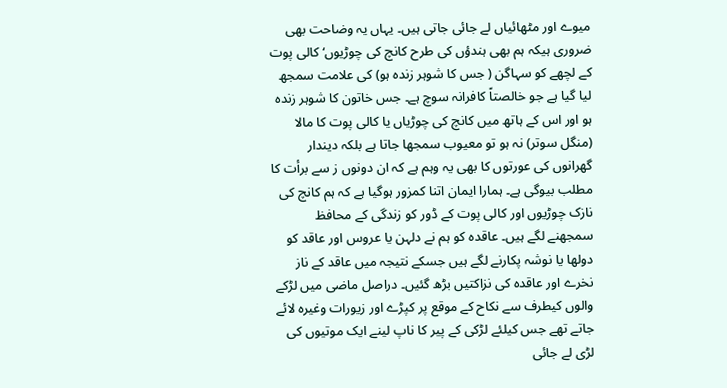میوے اور مٹھائیاں لے جائی جاتی ہیں۔ یہاں یہ وضاحت بھی ضروری ہیکہ ہم بھی ہندؤں کی طرح کانچ کی چوڑیوں‘ کالی پوت کے لچھے کو سہاگن ( جس کا شوہر زندہ ہو) کی علامت سمجھ لیا گیا ہے جو خالصتاً کافرانہ سوچ ہے۔ جس خاتون کا شوہر زندہ ہو اور اس کے ہاتھ میں کانچ کی چوڑیاں یا کالی پوت کا مالا (منگل سوتر) نہ ہو تو معیوب سمجھا جاتا ہے بلکہ دیندار گھرانوں کی عورتوں کا بھی یہ وہم ہے کہ ان دونوں ز سے برأت کا مطلب بیوگی ہے۔ ہمارا ایمان اتنا کمزور ہوگیا ہے کہ ہم کانچ کی نازک چوڑیوں اور کالی پوت کے ڈور کو زندگی کے محافظ سمجھنے لگے ہیں۔ عاقدہ کو ہم نے دلہن یا عروس اور عاقد کو دولھا یا نوشہ پکارنے لگے ہیں جسکے نتیجہ میں عاقد کے ناز نخرے اور عاقدہ کی نزاکتیں بڑھ گئیں۔ دراصل ماضی میں لڑکے والوں کیطرف سے نکاح کے موقع پر کپڑے اور زیورات وغیرہ لائے جاتے تھے جس کیلئے لڑکی کے پیر کا ناپ لینے ایک موتیوں کی لڑی لے جائی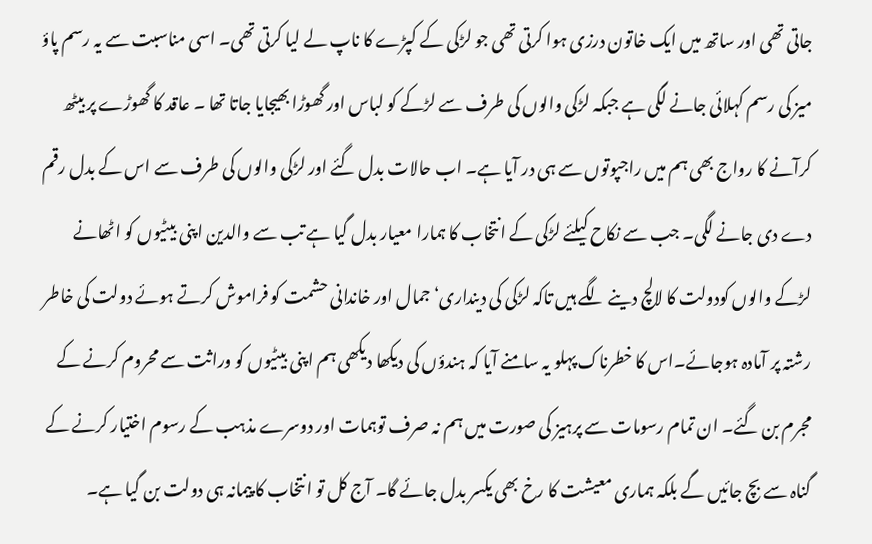جاتی تھی اور ساتھ میں ایک خاتون درزی ہوا کرتی تھی جو لڑکی کے کپڑے کا ناپ لے لیا کرتی تھی۔ اسی مناسبت سے یہ رسم پاؤ میز کی رسم کہلائی جانے لگی ہے جبکہ لڑکی والوں کی طرف سے لڑکے کو لباس اور گھوڑا بھیجایا جاتا تھا ۔ عاقد کا گھوڑے پر بیٹھ کرآنے کا رواج بھی ہم میں راجپوتوں سے ہی در آیا ہے۔ اب حالات بدل گئے اور لڑکی والوں کی طرف سے اس کے بدل رقم دے دی جانے لگی۔ جب سے نکاح کیلئے لڑکی کے انتخاب کا ہمارا معیار بدل گیا ہے تب سے والدین اپنی بیٹیوں کو اٹھانے لڑکے والوں کودولت کا لالچ دینے لگے ہیں تاکہ لڑکی کی دینداری‘ جمال اور خاندانی حشمت کو فراموش کرتے ہوئے دولت کی خاطر رشتہ پر آمادہ ہوجائے۔اس کا خطرناک پہلو یہ سامنے آیا کہ ہندؤں کی دیکھا دیکھی ہم اپنی بیٹیوں کو وراثت سے محروم کرنے کے مجرم بن گئے۔ ان تمام رسومات سے پرہیز کی صورت میں ہم نہ صرف توہمات اور دوسرے مذہب کے رسوم اختیار کرنے کے گناہ سے بچ جائیں گے بلکہ ہماری معیشت کا رخ بھی یکسر بدل جائے گا۔ آج کل تو انتخاب کا پیمانہ ہی دولت بن گیا ہے۔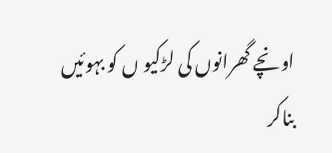اونچے گھرانوں کی لڑکیو ں کو بہوئیں بناکر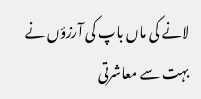لانے کی ماں باپ کی آرزؤں نے بہت سے معاشرتی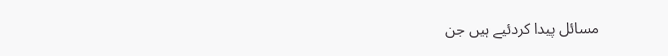مسائل پیدا کردئیے ہیں جن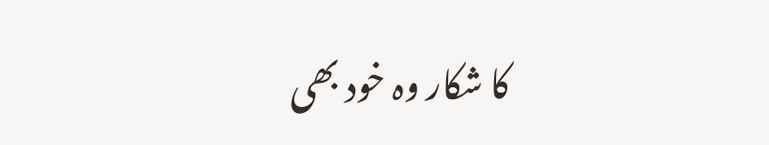کا شکار وہ خود بھی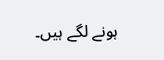ہونے لگے ہیں۔